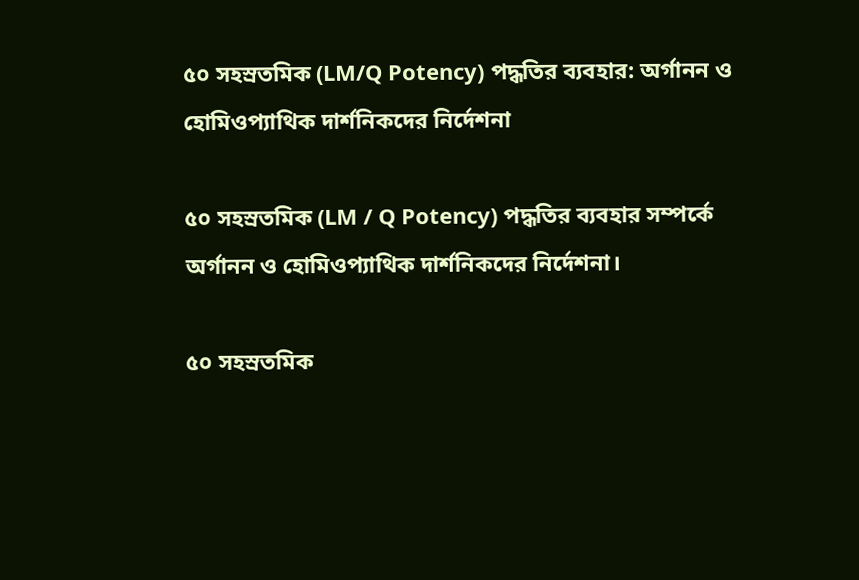৫০ সহস্রতমিক (LM/Q Potency) পদ্ধতির ব্যবহার: অর্গানন ও হোমিওপ্যাথিক দার্শনিকদের নির্দেশনা

৫০ সহস্রতমিক (LM / Q Potency) পদ্ধতির ব্যবহার সম্পর্কে অর্গানন ও হোমিওপ্যাথিক দার্শনিকদের নির্দেশনা।

৫০ সহস্রতমিক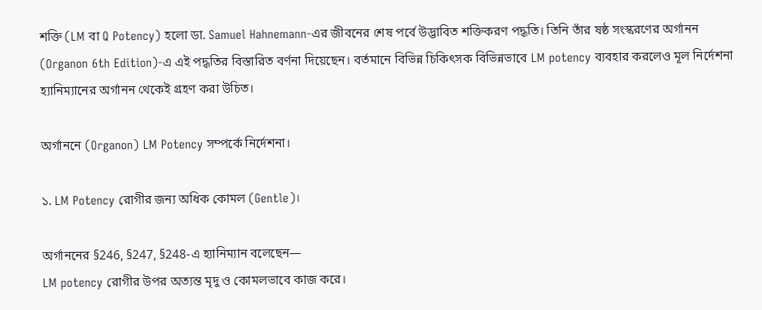শক্তি (LM বা Q Potency) হলো ডা. Samuel Hahnemann-এর জীবনের শেষ পর্বে উদ্ভাবিত শক্তিকরণ পদ্ধতি। তিনি তাঁর ষষ্ঠ সংস্করণের অর্গানন (Organon 6th Edition)-এ এই পদ্ধতির বিস্তারিত বর্ণনা দিয়েছেন। বর্তমানে বিভিন্ন চিকিৎসক বিভিন্নভাবে LM potency ব্যবহার করলেও মূল নির্দেশনা হ্যানিম্যানের অর্গানন থেকেই গ্রহণ করা উচিত।

অর্গাননে (Organon) LM Potency সম্পর্কে নির্দেশনা।

১. LM Potency রোগীর জন্য অধিক কোমল (Gentle)।

অর্গাননের §246, §247, §248-এ হ্যানিম্যান বলেছেন—
LM potency রোগীর উপর অত্যন্ত মৃদু ও কোমলভাবে কাজ করে।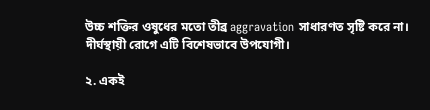উচ্চ শক্তির ওষুধের মতো তীব্র aggravation সাধারণত সৃষ্টি করে না।
দীর্ঘস্থায়ী রোগে এটি বিশেষভাবে উপযোগী।

২. একই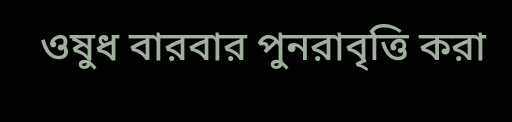ওষুধ বারবার পুনরাবৃত্তি করা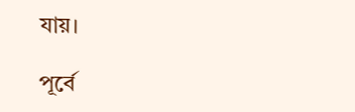যায়।

পূর্বে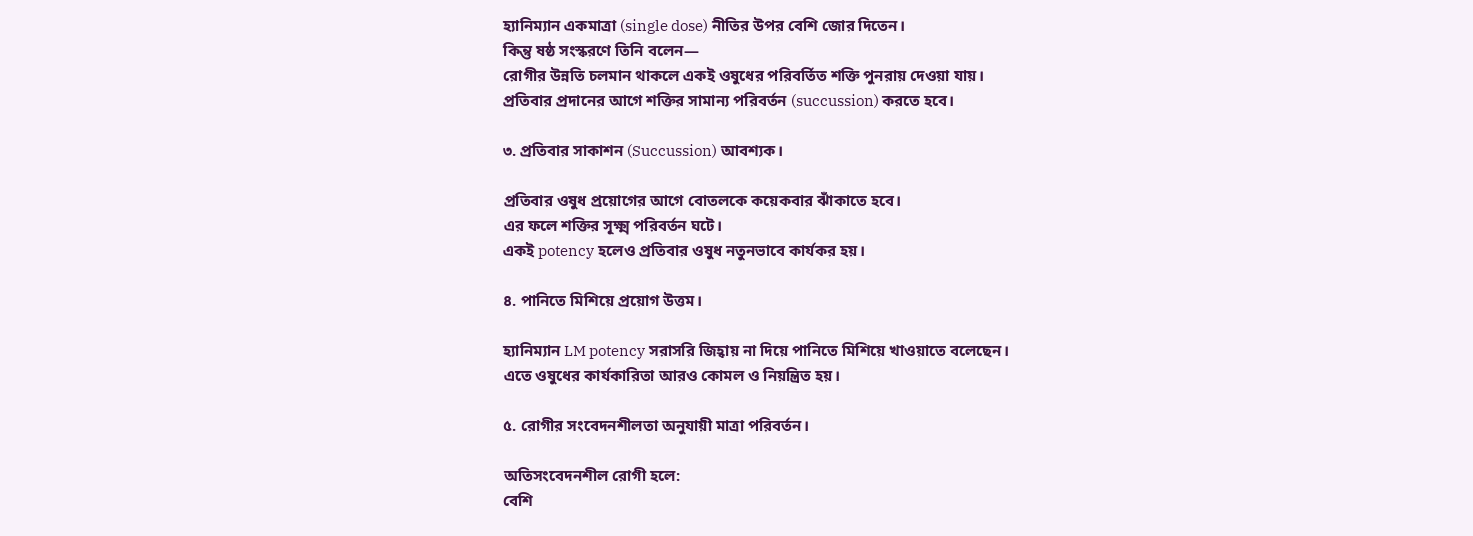হ্যানিম্যান একমাত্রা (single dose) নীতির উপর বেশি জোর দিতেন।
কিন্তু ষষ্ঠ সংস্করণে তিনি বলেন—
রোগীর উন্নতি চলমান থাকলে একই ওষুধের পরিবর্তিত শক্তি পুনরায় দেওয়া যায়।
প্রতিবার প্রদানের আগে শক্তির সামান্য পরিবর্তন (succussion) করতে হবে।

৩. প্রতিবার সাকাশন (Succussion) আবশ্যক।

প্রতিবার ওষুধ প্রয়োগের আগে বোতলকে কয়েকবার ঝাঁকাতে হবে।
এর ফলে শক্তির সূক্ষ্ম পরিবর্তন ঘটে।
একই potency হলেও প্রতিবার ওষুধ নতুনভাবে কার্যকর হয়।

৪. পানিতে মিশিয়ে প্রয়োগ উত্তম।

হ্যানিম্যান LM potency সরাসরি জিহ্বায় না দিয়ে পানিতে মিশিয়ে খাওয়াতে বলেছেন।
এতে ওষুধের কার্যকারিতা আরও কোমল ও নিয়ন্ত্রিত হয়।

৫. রোগীর সংবেদনশীলতা অনুযায়ী মাত্রা পরিবর্তন।

অতিসংবেদনশীল রোগী হলে:
বেশি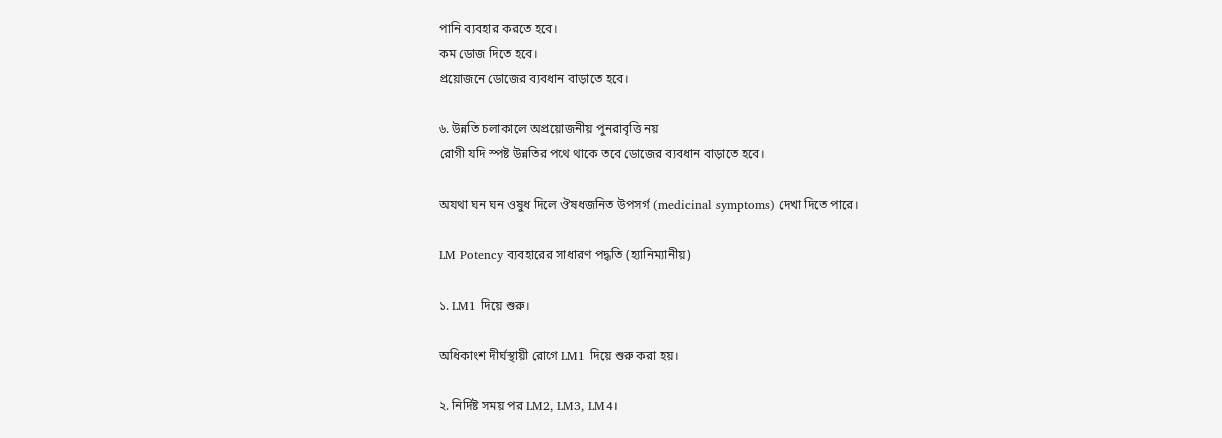পানি ব্যবহার করতে হবে।
কম ডোজ দিতে হবে।
প্রয়োজনে ডোজের ব্যবধান বাড়াতে হবে।

৬. উন্নতি চলাকালে অপ্রয়োজনীয় পুনরাবৃত্তি নয়
রোগী যদি স্পষ্ট উন্নতির পথে থাকে তবে ডোজের ব্যবধান বাড়াতে হবে।

অযথা ঘন ঘন ওষুধ দিলে ঔষধজনিত উপসর্গ (medicinal symptoms) দেখা দিতে পারে।

LM Potency ব্যবহারের সাধারণ পদ্ধতি (হ্যানিম্যানীয়)

১. LM1 দিয়ে শুরু।

অধিকাংশ দীর্ঘস্থায়ী রোগে LM1 দিয়ে শুরু করা হয়।

২. নির্দিষ্ট সময় পর LM2, LM3, LM4।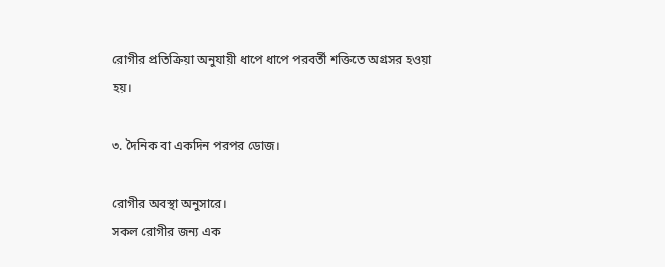রোগীর প্রতিক্রিয়া অনুযায়ী ধাপে ধাপে পরবর্তী শক্তিতে অগ্রসর হওয়া হয়।

৩. দৈনিক বা একদিন পরপর ডোজ।

রোগীর অবস্থা অনুসারে।
সকল রোগীর জন্য এক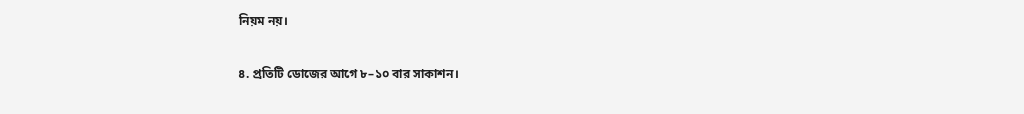নিয়ম নয়।

৪. প্রতিটি ডোজের আগে ৮–১০ বার সাকাশন।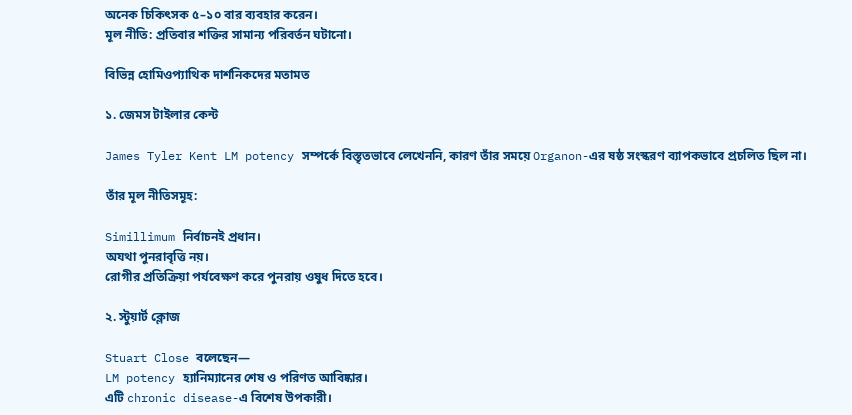অনেক চিকিৎসক ৫–১০ বার ব্যবহার করেন।
মূল নীতি: প্রতিবার শক্তির সামান্য পরিবর্তন ঘটানো।

বিভিন্ন হোমিওপ্যাথিক দার্শনিকদের মতামত

১. জেমস টাইলার কেন্ট

James Tyler Kent LM potency সম্পর্কে বিস্তৃতভাবে লেখেননি, কারণ তাঁর সময়ে Organon-এর ষষ্ঠ সংস্করণ ব্যাপকভাবে প্রচলিত ছিল না।

তাঁর মূল নীতিসমূহ:

Simillimum নির্বাচনই প্রধান।
অযথা পুনরাবৃত্তি নয়।
রোগীর প্রতিক্রিয়া পর্যবেক্ষণ করে পুনরায় ওষুধ দিতে হবে।

২. স্টুয়ার্ট ক্লোজ

Stuart Close বলেছেন—
LM potency হ্যানিম্যানের শেষ ও পরিণত আবিষ্কার।
এটি chronic disease-এ বিশেষ উপকারী।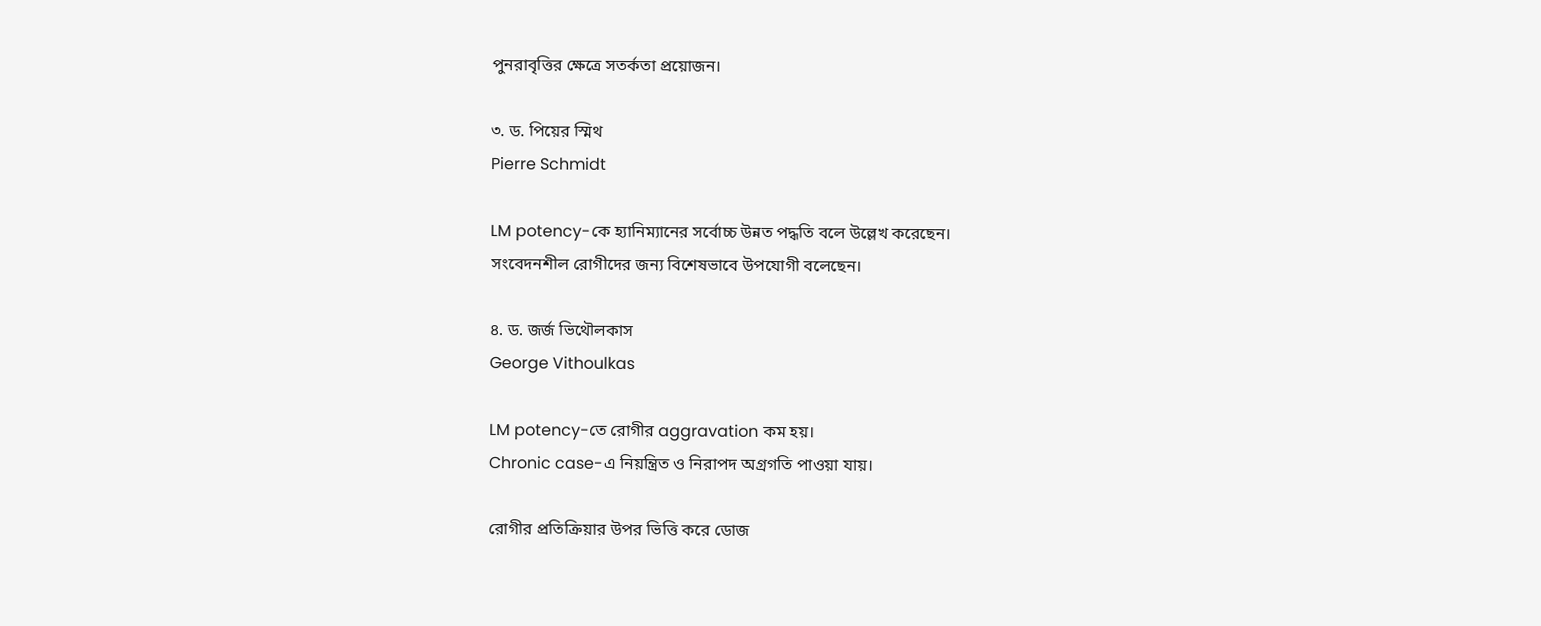পুনরাবৃত্তির ক্ষেত্রে সতর্কতা প্রয়োজন।

৩. ড. পিয়ের স্মিথ
Pierre Schmidt

LM potency-কে হ্যানিম্যানের সর্বোচ্চ উন্নত পদ্ধতি বলে উল্লেখ করেছেন।
সংবেদনশীল রোগীদের জন্য বিশেষভাবে উপযোগী বলেছেন।

৪. ড. জর্জ ভিথৌলকাস
George Vithoulkas

LM potency-তে রোগীর aggravation কম হয়।
Chronic case-এ নিয়ন্ত্রিত ও নিরাপদ অগ্রগতি পাওয়া যায়।

রোগীর প্রতিক্রিয়ার উপর ভিত্তি করে ডোজ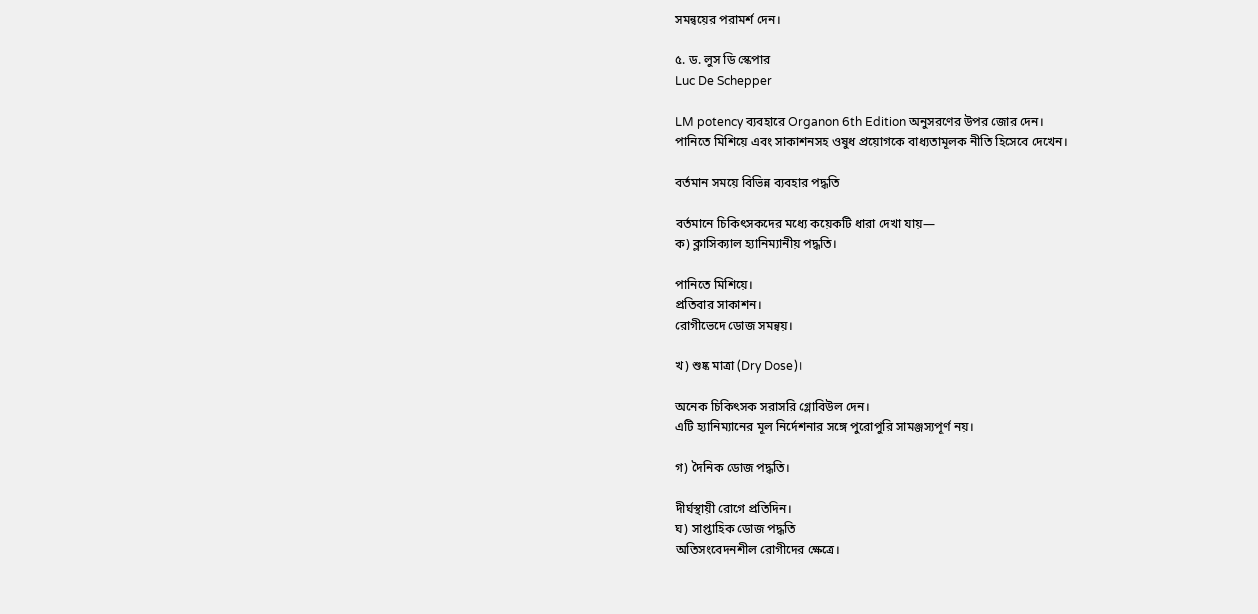সমন্বয়ের পরামর্শ দেন।

৫. ড. লুস ডি স্কেপার
Luc De Schepper

LM potency ব্যবহারে Organon 6th Edition অনুসরণের উপর জোর দেন।
পানিতে মিশিয়ে এবং সাকাশনসহ ওষুধ প্রয়োগকে বাধ্যতামূলক নীতি হিসেবে দেখেন।

বর্তমান সময়ে বিভিন্ন ব্যবহার পদ্ধতি

বর্তমানে চিকিৎসকদের মধ্যে কয়েকটি ধারা দেখা যায়—
ক) ক্লাসিক্যাল হ্যানিম্যানীয় পদ্ধতি।

পানিতে মিশিয়ে।
প্রতিবার সাকাশন।
রোগীভেদে ডোজ সমন্বয়।

খ) শুষ্ক মাত্রা (Dry Dose)।

অনেক চিকিৎসক সরাসরি গ্লোবিউল দেন।
এটি হ্যানিম্যানের মূল নির্দেশনার সঙ্গে পুরোপুরি সামঞ্জস্যপূর্ণ নয়।

গ) দৈনিক ডোজ পদ্ধতি।

দীর্ঘস্থায়ী রোগে প্রতিদিন।
ঘ) সাপ্তাহিক ডোজ পদ্ধতি
অতিসংবেদনশীল রোগীদের ক্ষেত্রে।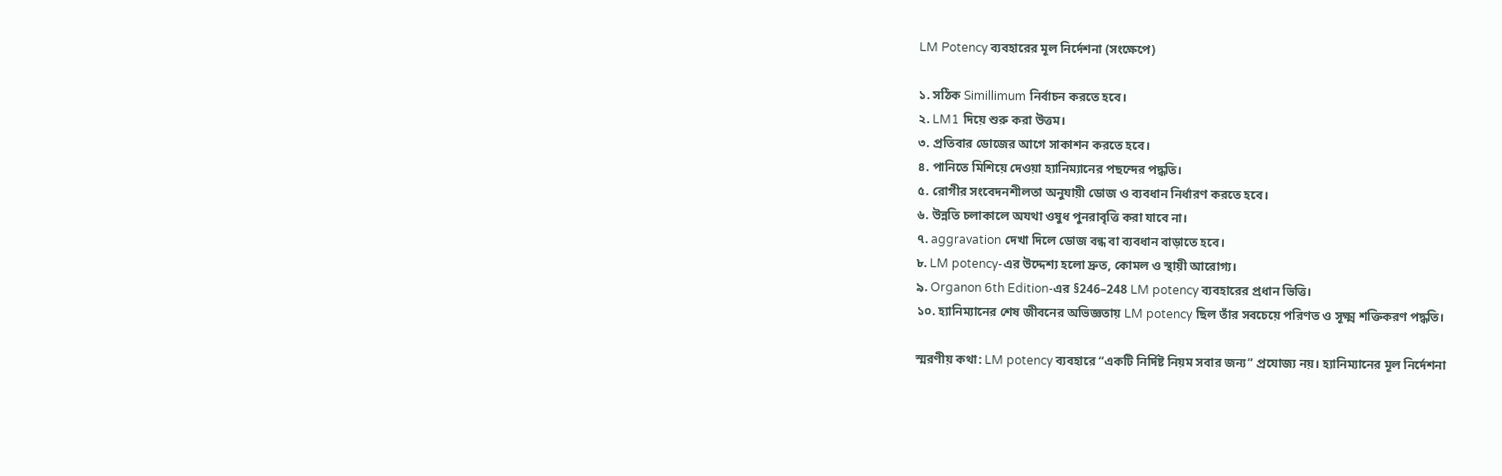LM Potency ব্যবহারের মূল নির্দেশনা (সংক্ষেপে)

১. সঠিক Simillimum নির্বাচন করতে হবে।
২. LM1 দিয়ে শুরু করা উত্তম।
৩. প্রতিবার ডোজের আগে সাকাশন করতে হবে।
৪. পানিতে মিশিয়ে দেওয়া হ্যানিম্যানের পছন্দের পদ্ধতি।
৫. রোগীর সংবেদনশীলতা অনুযায়ী ডোজ ও ব্যবধান নির্ধারণ করতে হবে।
৬. উন্নতি চলাকালে অযথা ওষুধ পুনরাবৃত্তি করা যাবে না।
৭. aggravation দেখা দিলে ডোজ বন্ধ বা ব্যবধান বাড়াতে হবে।
৮. LM potency-এর উদ্দেশ্য হলো দ্রুত, কোমল ও স্থায়ী আরোগ্য।
৯. Organon 6th Edition-এর §246–248 LM potency ব্যবহারের প্রধান ভিত্তি।
১০. হ্যানিম্যানের শেষ জীবনের অভিজ্ঞতায় LM potency ছিল তাঁর সবচেয়ে পরিণত ও সূক্ষ্ম শক্তিকরণ পদ্ধতি।

স্মরণীয় কথা: LM potency ব্যবহারে “একটি নির্দিষ্ট নিয়ম সবার জন্য” প্রযোজ্য নয়। হ্যানিম্যানের মূল নির্দেশনা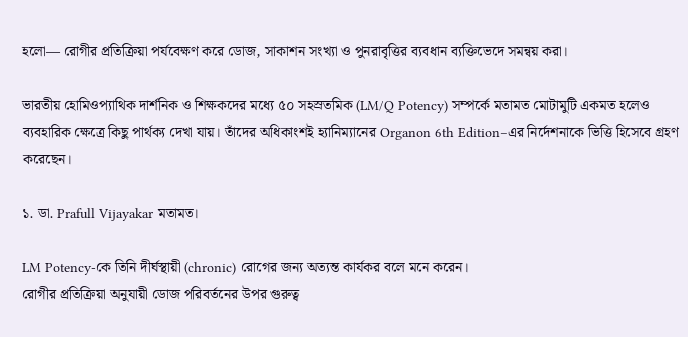হলো— রোগীর প্রতিক্রিয়া পর্যবেক্ষণ করে ডোজ, সাকাশন সংখ্যা ও পুনরাবৃত্তির ব্যবধান ব্যক্তিভেদে সমন্বয় করা।

ভারতীয় হোমিওপ্যাথিক দার্শনিক ও শিক্ষকদের মধ্যে ৫০ সহস্রতমিক (LM/Q Potency) সম্পর্কে মতামত মোটামুটি একমত হলেও ব্যবহারিক ক্ষেত্রে কিছু পার্থক্য দেখা যায়। তাঁদের অধিকাংশই হ্যানিম্যানের Organon 6th Edition–এর নির্দেশনাকে ভিত্তি হিসেবে গ্রহণ করেছেন।

১. ডা. Prafull Vijayakar মতামত।

LM Potency-কে তিনি দীর্ঘস্থায়ী (chronic) রোগের জন্য অত্যন্ত কার্যকর বলে মনে করেন।
রোগীর প্রতিক্রিয়া অনুযায়ী ডোজ পরিবর্তনের উপর গুরুত্ব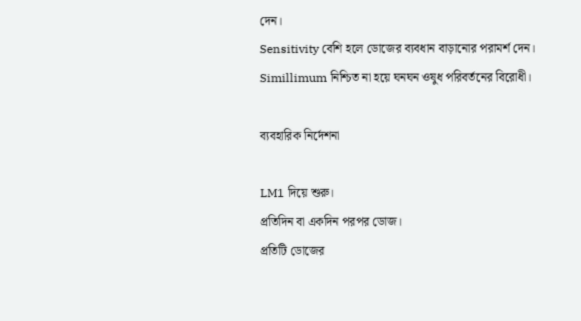দেন।
Sensitivity বেশি হলে ডোজের ব্যবধান বাড়ানোর পরামর্শ দেন।
Simillimum নিশ্চিত না হয়ে ঘনঘন ওষুধ পরিবর্তনের বিরোধী।

ব্যবহারিক নির্দেশনা

LM1 দিয়ে শুরু।
প্রতিদিন বা একদিন পরপর ডোজ।
প্রতিটি ডোজের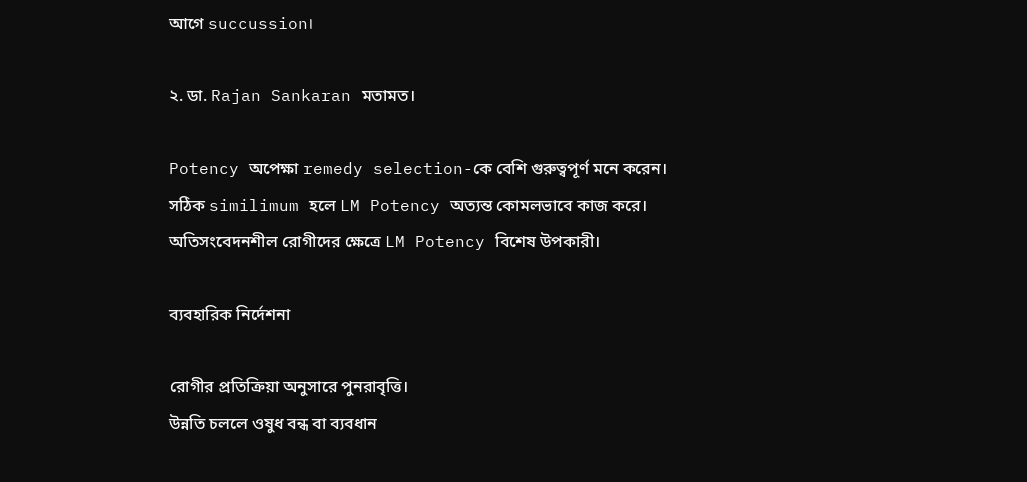আগে succussion।

২. ডা. Rajan Sankaran মতামত।

Potency অপেক্ষা remedy selection-কে বেশি গুরুত্বপূর্ণ মনে করেন।
সঠিক similimum হলে LM Potency অত্যন্ত কোমলভাবে কাজ করে।
অতিসংবেদনশীল রোগীদের ক্ষেত্রে LM Potency বিশেষ উপকারী।

ব্যবহারিক নির্দেশনা

রোগীর প্রতিক্রিয়া অনুসারে পুনরাবৃত্তি।
উন্নতি চললে ওষুধ বন্ধ বা ব্যবধান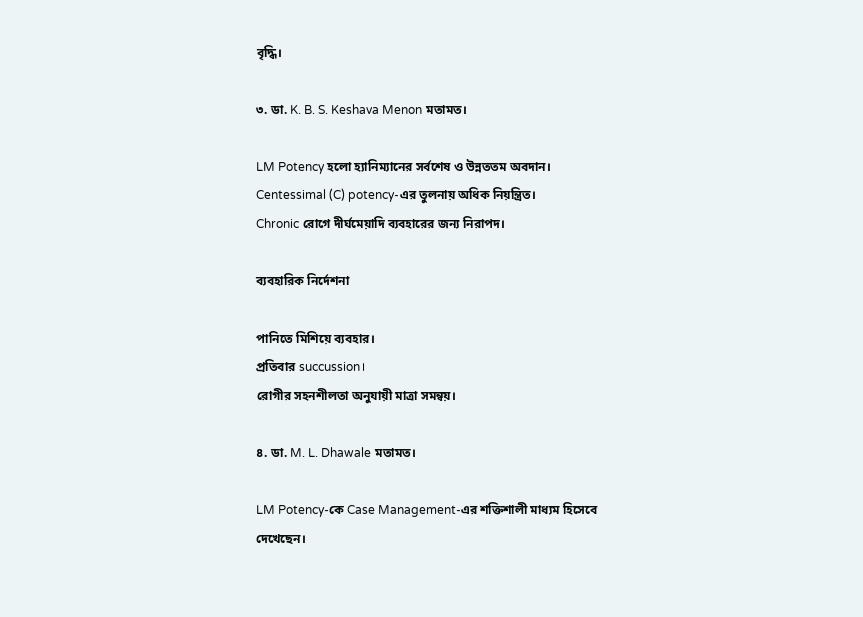বৃদ্ধি।

৩. ডা. K. B. S. Keshava Menon মতামত।

LM Potency হলো হ্যানিম্যানের সর্বশেষ ও উন্নততম অবদান।
Centessimal (C) potency-এর তুলনায় অধিক নিয়ন্ত্রিত।
Chronic রোগে দীর্ঘমেয়াদি ব্যবহারের জন্য নিরাপদ।

ব্যবহারিক নির্দেশনা

পানিতে মিশিয়ে ব্যবহার।
প্রতিবার succussion।
রোগীর সহনশীলতা অনুযায়ী মাত্রা সমন্বয়।

৪. ডা. M. L. Dhawale মতামত।

LM Potency-কে Case Management-এর শক্তিশালী মাধ্যম হিসেবে দেখেছেন।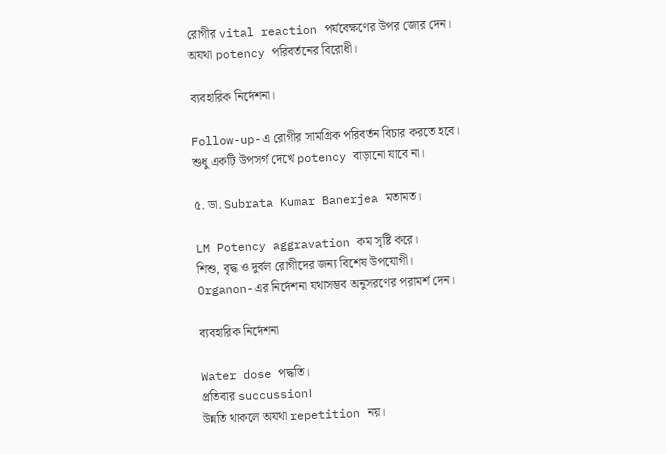রোগীর vital reaction পর্যবেক্ষণের উপর জোর দেন।
অযথা potency পরিবর্তনের বিরোধী।

ব্যবহারিক নির্দেশনা।

Follow-up-এ রোগীর সামগ্রিক পরিবর্তন বিচার করতে হবে।
শুধু একটি উপসর্গ দেখে potency বাড়ানো যাবে না।

৫. ডা. Subrata Kumar Banerjea মতামত।

LM Potency aggravation কম সৃষ্টি করে।
শিশু, বৃদ্ধ ও দুর্বল রোগীদের জন্য বিশেষ উপযোগী।
Organon-এর নির্দেশনা যথাসম্ভব অনুসরণের পরামর্শ দেন।

ব্যবহারিক নির্দেশনা

Water dose পদ্ধতি।
প্রতিবার succussion।
উন্নতি থাকলে অযথা repetition নয়।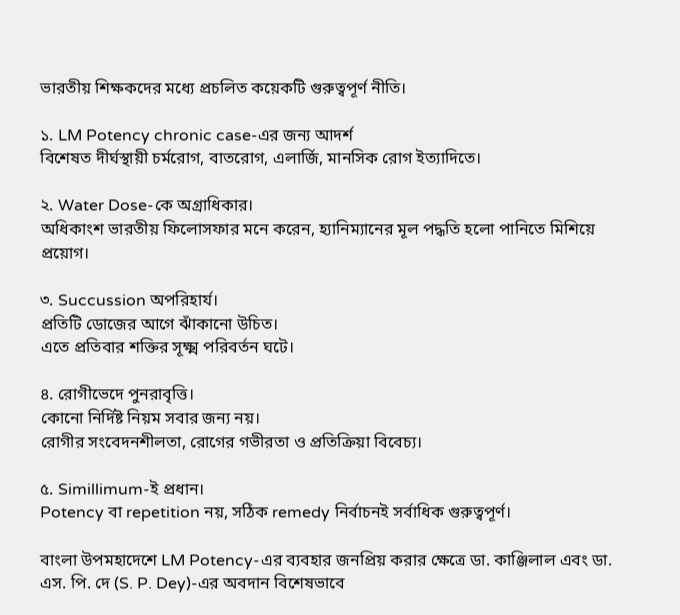ভারতীয় শিক্ষকদের মধ্যে প্রচলিত কয়েকটি গুরুত্বপূর্ণ নীতি।

১. LM Potency chronic case-এর জন্য আদর্শ
বিশেষত দীর্ঘস্থায়ী চর্মরোগ, বাতরোগ, এলার্জি, মানসিক রোগ ইত্যাদিতে।

২. Water Dose-কে অগ্রাধিকার।
অধিকাংশ ভারতীয় ফিলোসফার মনে করেন, হ্যানিম্যানের মূল পদ্ধতি হলো পানিতে মিশিয়ে প্রয়োগ।

৩. Succussion অপরিহার্য।
প্রতিটি ডোজের আগে ঝাঁকানো উচিত।
এতে প্রতিবার শক্তির সূক্ষ্ম পরিবর্তন ঘটে।

৪. রোগীভেদে পুনরাবৃত্তি।
কোনো নির্দিষ্ট নিয়ম সবার জন্য নয়।
রোগীর সংবেদনশীলতা, রোগের গভীরতা ও প্রতিক্রিয়া বিবেচ্য।

৫. Simillimum-ই প্রধান।
Potency বা repetition নয়, সঠিক remedy নির্বাচনই সর্বাধিক গুরুত্বপূর্ণ।

বাংলা উপমহাদেশে LM Potency-এর ব্যবহার জনপ্রিয় করার ক্ষেত্রে ডা. কাঞ্জিলাল এবং ডা. এস. পি. দে (S. P. Dey)-এর অবদান বিশেষভাবে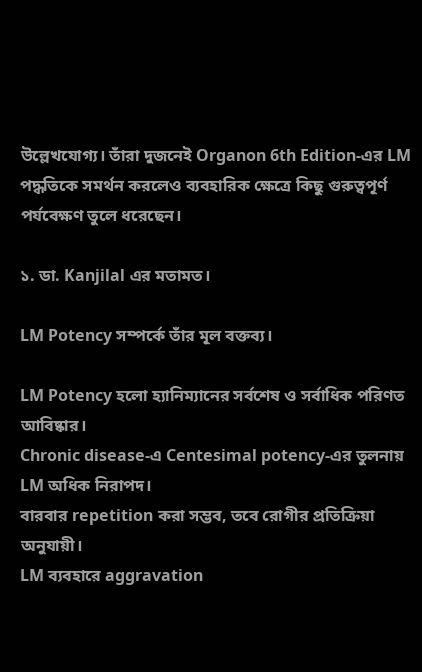উল্লেখযোগ্য। তাঁরা দুজনেই Organon 6th Edition-এর LM পদ্ধতিকে সমর্থন করলেও ব্যবহারিক ক্ষেত্রে কিছু গুরুত্বপূর্ণ পর্যবেক্ষণ তুলে ধরেছেন।

১. ডা. Kanjilal এর মতামত।

LM Potency সম্পর্কে তাঁর মূল বক্তব্য।

LM Potency হলো হ্যানিম্যানের সর্বশেষ ও সর্বাধিক পরিণত আবিষ্কার।
Chronic disease-এ Centesimal potency-এর তুলনায় LM অধিক নিরাপদ।
বারবার repetition করা সম্ভব, তবে রোগীর প্রতিক্রিয়া অনুযায়ী।
LM ব্যবহারে aggravation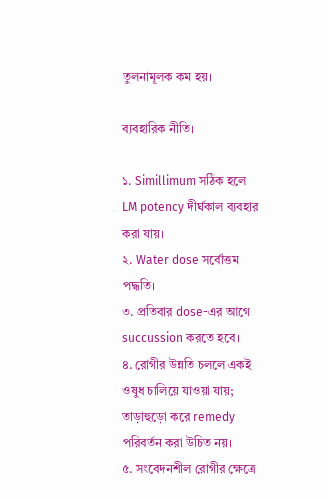তুলনামূলক কম হয়।

ব্যবহারিক নীতি।

১. Simillimum সঠিক হলে LM potency দীর্ঘকাল ব্যবহার করা যায়।
২. Water dose সর্বোত্তম পদ্ধতি।
৩. প্রতিবার dose-এর আগে succussion করতে হবে।
৪. রোগীর উন্নতি চললে একই ওষুধ চালিয়ে যাওয়া যায়; তাড়াহুড়ো করে remedy পরিবর্তন করা উচিত নয়।
৫. সংবেদনশীল রোগীর ক্ষেত্রে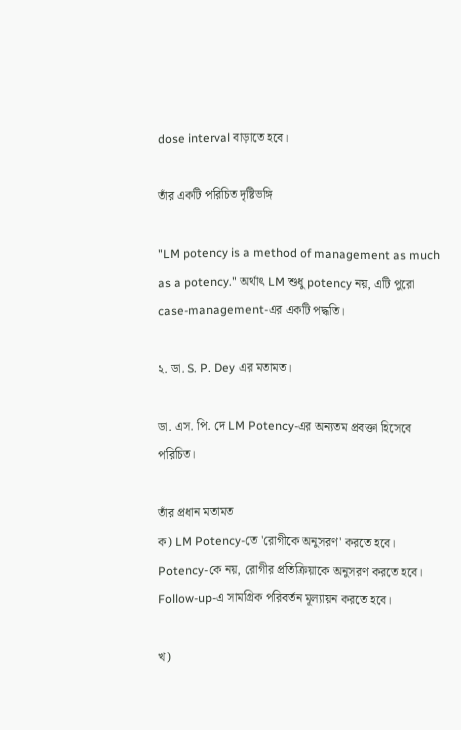dose interval বাড়াতে হবে।

তাঁর একটি পরিচিত দৃষ্টিভঙ্গি

"LM potency is a method of management as much as a potency." অর্থাৎ LM শুধু potency নয়, এটি পুরো case-management-এর একটি পদ্ধতি।

২. ডা. S. P. Dey এর মতামত।

ডা. এস. পি. দে LM Potency-এর অন্যতম প্রবক্তা হিসেবে পরিচিত।

তাঁর প্রধান মতামত
ক) LM Potency-তে 'রোগীকে অনুসরণ' করতে হবে।
Potency-কে নয়, রোগীর প্রতিক্রিয়াকে অনুসরণ করতে হবে।
Follow-up-এ সামগ্রিক পরিবর্তন মূল্যায়ন করতে হবে।

খ)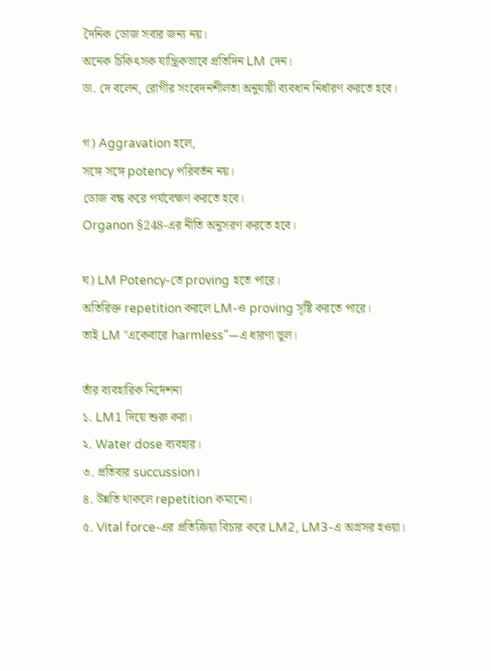দৈনিক ডোজ সবার জন্য নয়।
অনেক চিকিৎসক যান্ত্রিকভাবে প্রতিদিন LM দেন।
ডা. দে বলেন, রোগীর সংবেদনশীলতা অনুযায়ী ব্যবধান নির্ধারণ করতে হবে।

গ) Aggravation হলে,
সঙ্গে সঙ্গে potency পরিবর্তন নয়।
ডোজ বন্ধ করে পর্যবেক্ষণ করতে হবে।
Organon §248-এর নীতি অনুসরণ করতে হবে।

ঘ) LM Potency-তে proving হতে পারে।
অতিরিক্ত repetition করলে LM-ও proving সৃষ্টি করতে পারে।
তাই LM "একেবারে harmless"—এ ধারণা ভুল।

তাঁর ব্যবহারিক নির্দেশনা
১. LM1 দিয়ে শুরু করা।
২. Water dose ব্যবহার।
৩. প্রতিবার succussion।
৪. উন্নতি থাকলে repetition কমানো।
৫. Vital force-এর প্রতিক্রিয়া বিচার করে LM2, LM3-এ অগ্রসর হওয়া।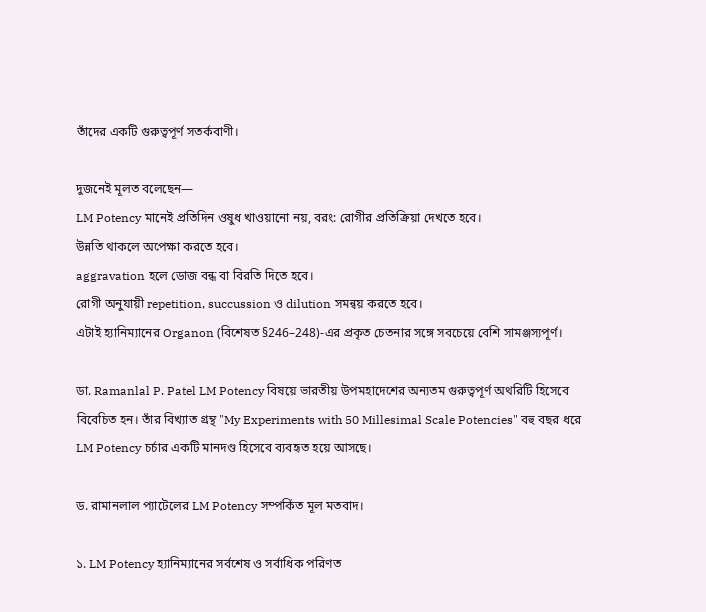তাঁদের একটি গুরুত্বপূর্ণ সতর্কবাণী।

দুজনেই মূলত বলেছেন—
LM Potency মানেই প্রতিদিন ওষুধ খাওয়ানো নয়, বরং: রোগীর প্রতিক্রিয়া দেখতে হবে।
উন্নতি থাকলে অপেক্ষা করতে হবে।
aggravation হলে ডোজ বন্ধ বা বিরতি দিতে হবে।
রোগী অনুযায়ী repetition, succussion ও dilution সমন্বয় করতে হবে।
এটাই হ্যানিম্যানের Organon (বিশেষত §246–248)-এর প্রকৃত চেতনার সঙ্গে সবচেয়ে বেশি সামঞ্জস্যপূর্ণ।

ডা. Ramanlal P. Patel LM Potency বিষয়ে ভারতীয় উপমহাদেশের অন্যতম গুরুত্বপূর্ণ অথরিটি হিসেবে বিবেচিত হন। তাঁর বিখ্যাত গ্রন্থ "My Experiments with 50 Millesimal Scale Potencies" বহু বছর ধরে LM Potency চর্চার একটি মানদণ্ড হিসেবে ব্যবহৃত হয়ে আসছে।

ড. রামানলাল প্যাটেলের LM Potency সম্পর্কিত মূল মতবাদ।

১. LM Potency হ্যানিম্যানের সর্বশেষ ও সর্বাধিক পরিণত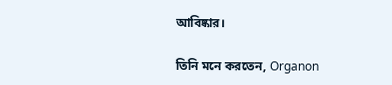আবিষ্কার।

তিনি মনে করতেন, Organon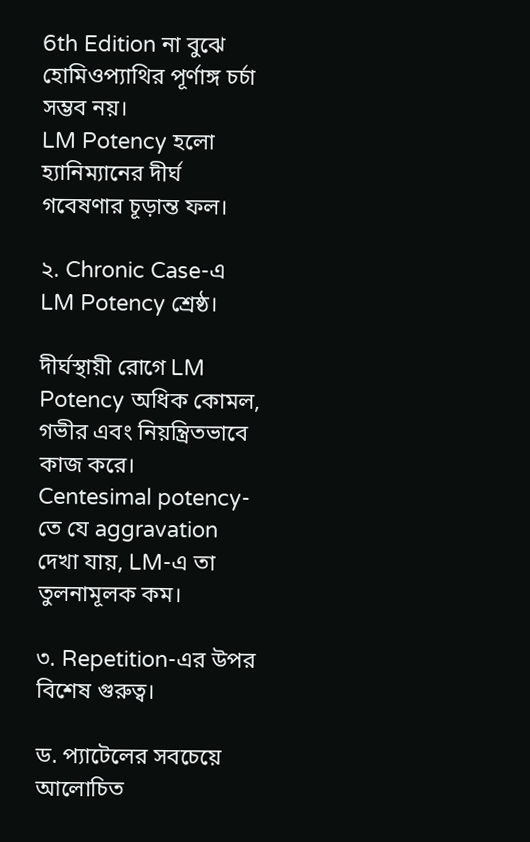6th Edition না বুঝে হোমিওপ্যাথির পূর্ণাঙ্গ চর্চা সম্ভব নয়।
LM Potency হলো হ্যানিম্যানের দীর্ঘ গবেষণার চূড়ান্ত ফল।

২. Chronic Case-এ LM Potency শ্রেষ্ঠ।

দীর্ঘস্থায়ী রোগে LM Potency অধিক কোমল, গভীর এবং নিয়ন্ত্রিতভাবে কাজ করে।
Centesimal potency-তে যে aggravation দেখা যায়, LM-এ তা তুলনামূলক কম।

৩. Repetition-এর উপর বিশেষ গুরুত্ব।

ড. প্যাটেলের সবচেয়ে আলোচিত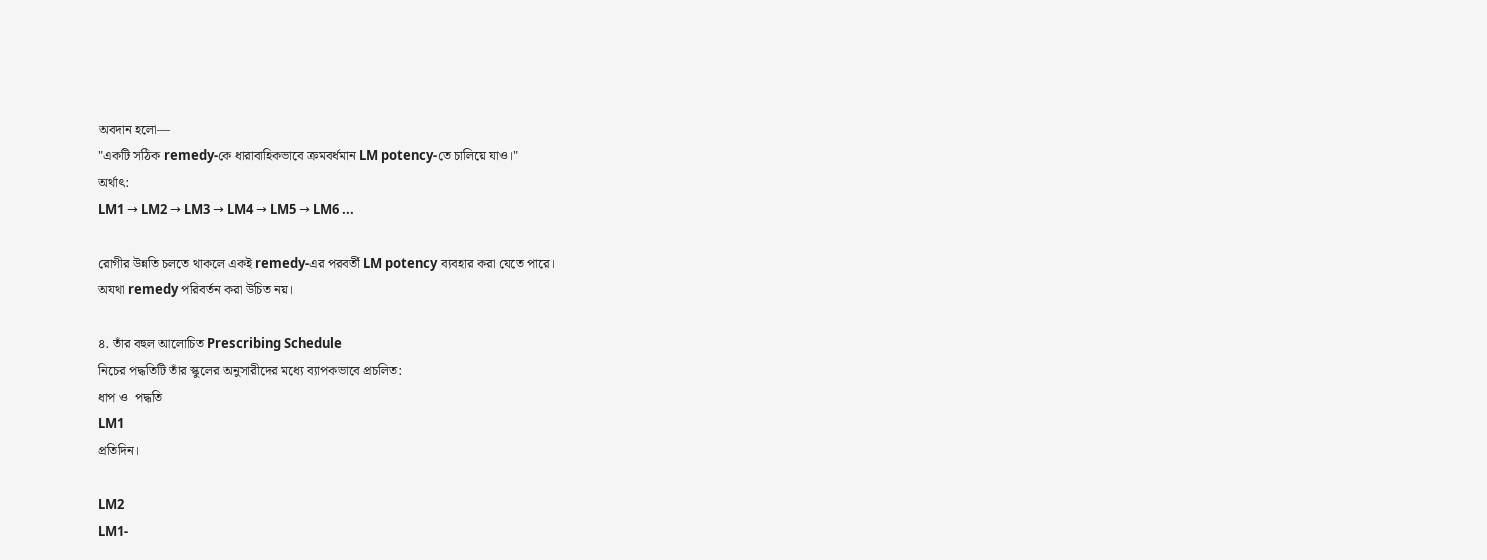অবদান হলো—
"একটি সঠিক remedy-কে ধারাবাহিকভাবে ক্রমবর্ধমান LM potency-তে চালিয়ে যাও।"
অর্থাৎ:
LM1 → LM2 → LM3 → LM4 → LM5 → LM6 ...

রোগীর উন্নতি চলতে থাকলে একই remedy-এর পরবর্তী LM potency ব্যবহার করা যেতে পারে।
অযথা remedy পরিবর্তন করা উচিত নয়।

৪. তাঁর বহুল আলোচিত Prescribing Schedule
নিচের পদ্ধতিটি তাঁর স্কুলের অনুসারীদের মধ্যে ব্যাপকভাবে প্রচলিত:
ধাপ ও  পদ্ধতি
LM1
প্রতিদিন।

LM2
LM1-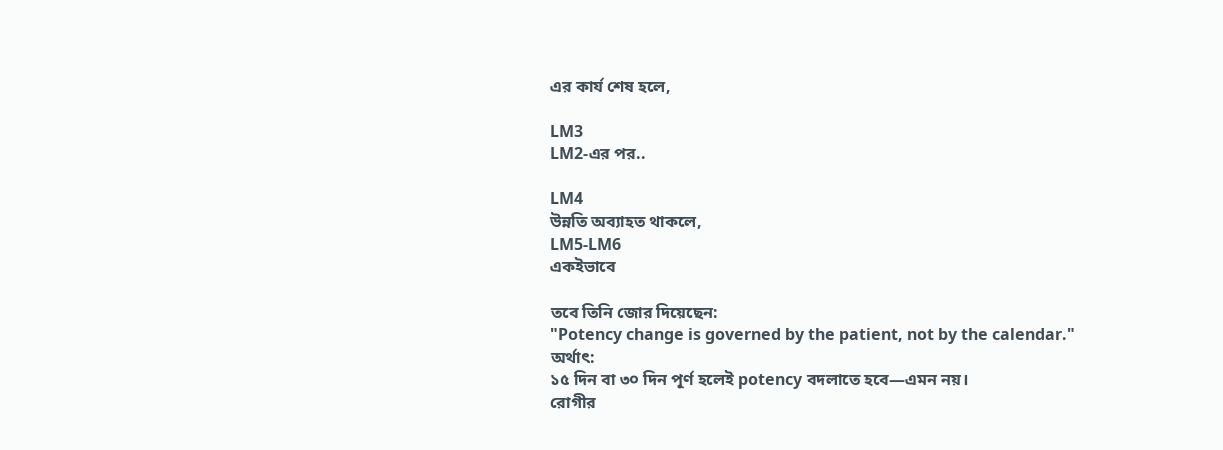এর কার্য শেষ হলে,

LM3
LM2-এর পর..

LM4
উন্নতি অব্যাহত থাকলে,
LM5-LM6
একইভাবে

তবে তিনি জোর দিয়েছেন:
"Potency change is governed by the patient, not by the calendar."
অর্থাৎ:
১৫ দিন বা ৩০ দিন পূর্ণ হলেই potency বদলাতে হবে—এমন নয়।
রোগীর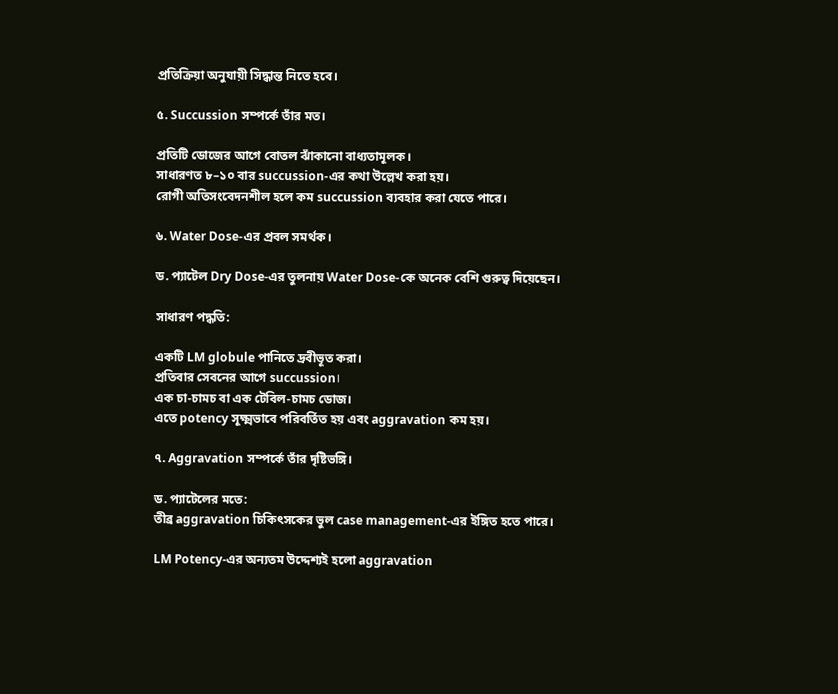প্রতিক্রিয়া অনুযায়ী সিদ্ধান্ত নিতে হবে।

৫. Succussion সম্পর্কে তাঁর মত।

প্রতিটি ডোজের আগে বোতল ঝাঁকানো বাধ্যতামূলক।
সাধারণত ৮–১০ বার succussion-এর কথা উল্লেখ করা হয়।
রোগী অতিসংবেদনশীল হলে কম succussion ব্যবহার করা যেতে পারে।

৬. Water Dose-এর প্রবল সমর্থক।

ড. প্যাটেল Dry Dose-এর তুলনায় Water Dose-কে অনেক বেশি গুরুত্ব দিয়েছেন।

সাধারণ পদ্ধতি:

একটি LM globule পানিতে দ্রবীভূত করা।
প্রতিবার সেবনের আগে succussion।
এক চা-চামচ বা এক টেবিল-চামচ ডোজ।
এতে potency সূক্ষ্মভাবে পরিবর্তিত হয় এবং aggravation কম হয়।

৭. Aggravation সম্পর্কে তাঁর দৃষ্টিভঙ্গি।

ড. প্যাটেলের মতে:
তীব্র aggravation চিকিৎসকের ভুল case management-এর ইঙ্গিত হতে পারে।

LM Potency-এর অন্যতম উদ্দেশ্যই হলো aggravation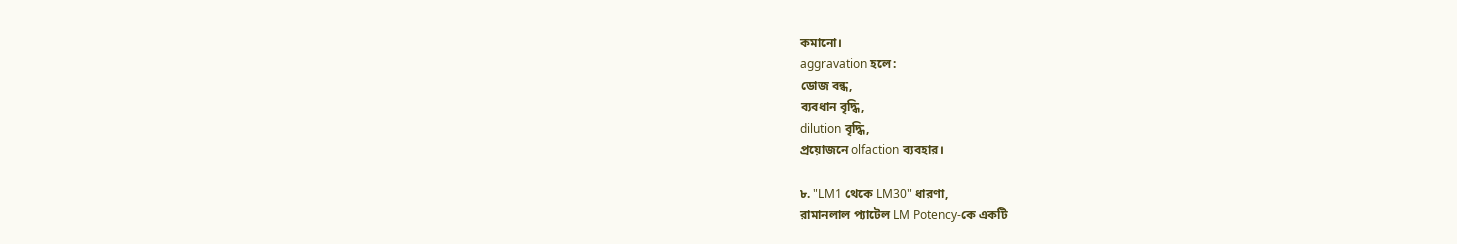কমানো।
aggravation হলে:
ডোজ বন্ধ,
ব্যবধান বৃদ্ধি,
dilution বৃদ্ধি,
প্রয়োজনে olfaction ব্যবহার।

৮. "LM1 থেকে LM30" ধারণা,
রামানলাল প্যাটেল LM Potency-কে একটি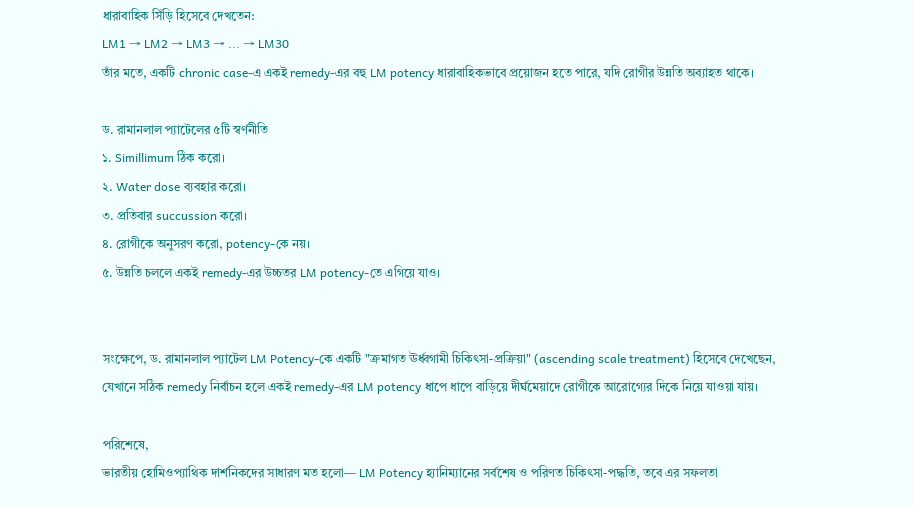ধারাবাহিক সিঁড়ি হিসেবে দেখতেন:
LM1 → LM2 → LM3 → ... → LM30
তাঁর মতে, একটি chronic case-এ একই remedy-এর বহু LM potency ধারাবাহিকভাবে প্রয়োজন হতে পারে, যদি রোগীর উন্নতি অব্যাহত থাকে।

ড. রামানলাল প্যাটেলের ৫টি স্বর্ণনীতি
১. Simillimum ঠিক করো।
২. Water dose ব্যবহার করো।
৩. প্রতিবার succussion করো।
৪. রোগীকে অনুসরণ করো, potency-কে নয়।
৫. উন্নতি চললে একই remedy-এর উচ্চতর LM potency-তে এগিয়ে যাও।


সংক্ষেপে, ড. রামানলাল প্যাটেল LM Potency-কে একটি "ক্রমাগত ঊর্ধ্বগামী চিকিৎসা-প্রক্রিয়া" (ascending scale treatment) হিসেবে দেখেছেন, যেখানে সঠিক remedy নির্বাচন হলে একই remedy-এর LM potency ধাপে ধাপে বাড়িয়ে দীর্ঘমেয়াদে রোগীকে আরোগ্যের দিকে নিয়ে যাওয়া যায়।

পরিশেষে,
ভারতীয় হোমিওপ্যাথিক দার্শনিকদের সাধারণ মত হলো— LM Potency হ্যানিম্যানের সর্বশেষ ও পরিণত চিকিৎসা-পদ্ধতি, তবে এর সফলতা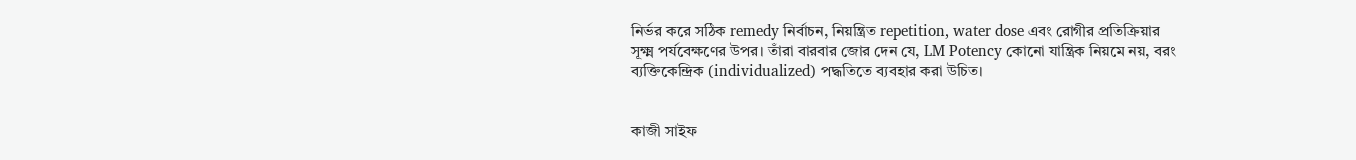নির্ভর করে সঠিক remedy নির্বাচন, নিয়ন্ত্রিত repetition, water dose এবং রোগীর প্রতিক্রিয়ার সূক্ষ্ম পর্যবেক্ষণের উপর। তাঁরা বারবার জোর দেন যে, LM Potency কোনো যান্ত্রিক নিয়মে নয়, বরং ব্যক্তিকেন্দ্রিক (individualized) পদ্ধতিতে ব্যবহার করা উচিত।


কাজী সাইফ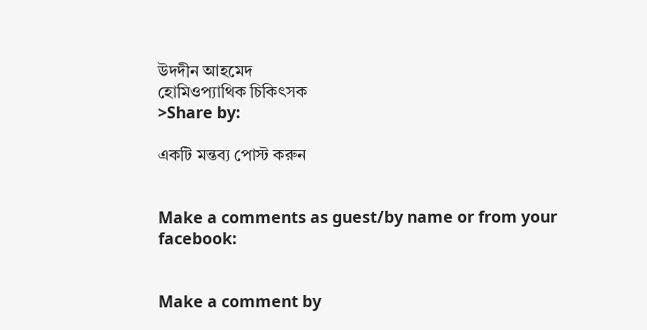উদদীন আহমেদ
হোমিওপ্যাথিক চিকিৎসক
>Share by:

একটি মন্তব্য পোস্ট করুন


Make a comments as guest/by name or from your facebook:


Make a comment by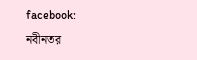facebook:
নবীনতর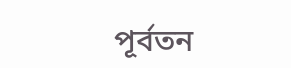পূর্বতন